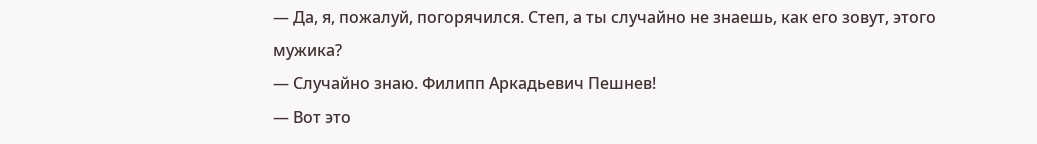— Да, я, пожалуй, погорячился. Степ, а ты случайно не знаешь, как его зовут, этого мужика?
— Случайно знаю. Филипп Аркадьевич Пешнев!
— Вот это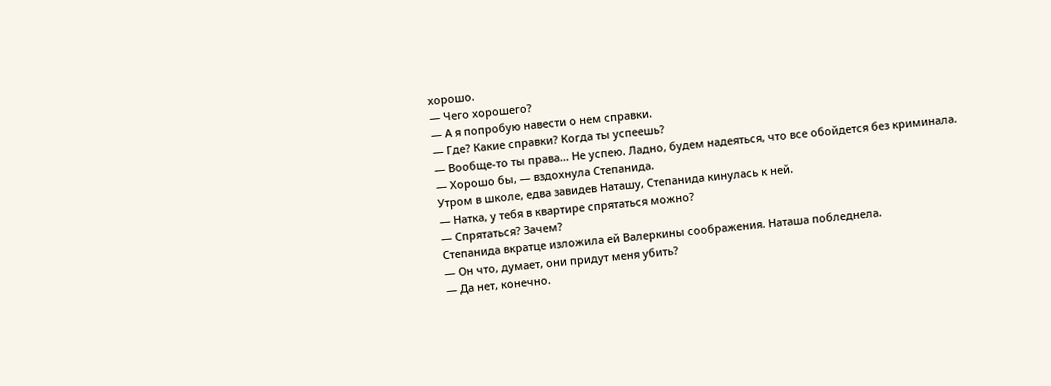хорошо.
— Чего хорошего?
— А я попробую навести о нем справки.
— Где? Какие справки? Когда ты успеешь?
— Вообще-то ты права… Не успею. Ладно, будем надеяться, что все обойдется без криминала.
— Хорошо бы, — вздохнула Степанида.
Утром в школе, едва завидев Наташу, Степанида кинулась к ней.
— Натка, у тебя в квартире спрятаться можно?
— Спрятаться? Зачем?
Степанида вкратце изложила ей Валеркины соображения. Наташа побледнела.
— Он что, думает, они придут меня убить?
— Да нет, конечно.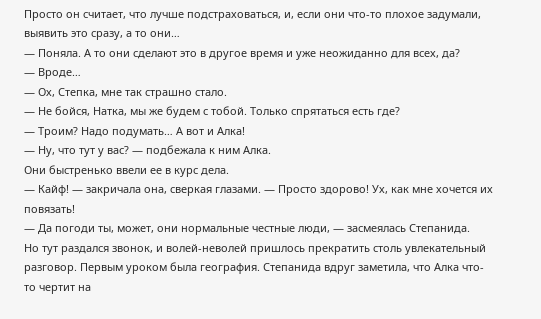Просто он считает, что лучше подстраховаться, и, если они что-то плохое задумали, выявить это сразу, а то они…
— Поняла. А то они сделают это в другое время и уже неожиданно для всех, да?
— Вроде…
— Ох, Степка, мне так страшно стало.
— Не бойся, Натка, мы же будем с тобой. Только спрятаться есть где?
— Троим? Надо подумать… А вот и Алка!
— Ну, что тут у вас? — подбежала к ним Алка.
Они быстренько ввели ее в курс дела.
— Кайф! — закричала она, сверкая глазами. — Просто здорово! Ух, как мне хочется их повязать!
— Да погоди ты, может, они нормальные честные люди, — засмеялась Степанида.
Но тут раздался звонок, и волей-неволей пришлось прекратить столь увлекательный разговор. Первым уроком была география. Степанида вдруг заметила, что Алка что-то чертит на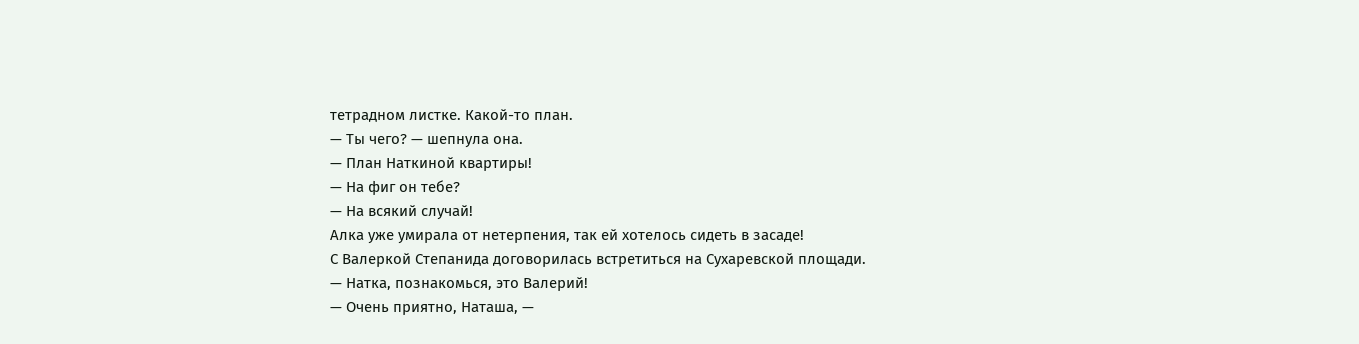тетрадном листке. Какой-то план.
— Ты чего? — шепнула она.
— План Наткиной квартиры!
— На фиг он тебе?
— На всякий случай!
Алка уже умирала от нетерпения, так ей хотелось сидеть в засаде!
С Валеркой Степанида договорилась встретиться на Сухаревской площади.
— Натка, познакомься, это Валерий!
— Очень приятно, Наташа, —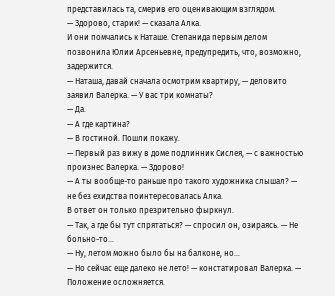представилась та, смерив его оценивающим взглядом.
— Здорово, старик! — сказала Алка.
И они помчались к Наташе. Степанида первым делом позвонила Юлии Арсеньевне, предупредить, что, возможно, задержится.
— Наташа, давай сначала осмотрим квартиру, — деловито заявил Валерка. — У вас три комнаты?
— Да.
— А где картина?
— В гостиной. Пошли покажу.
— Первый раз вижу в доме подлинник Сислея, — с важностью произнес Валерка. — Здорово!
— А ты вообще-то раньше про такого художника слышал? — не без ехидства поинтересовалась Алка.
В ответ он только презрительно фыркнул.
— Так, а где бы тут спрятаться? — спросил он, озираясь. — Не больно-то…
— Ну, летом можно было бы на балконе, но…
— Но сейчас еще далеко не лето! — констатировал Валерка. — Положение осложняется.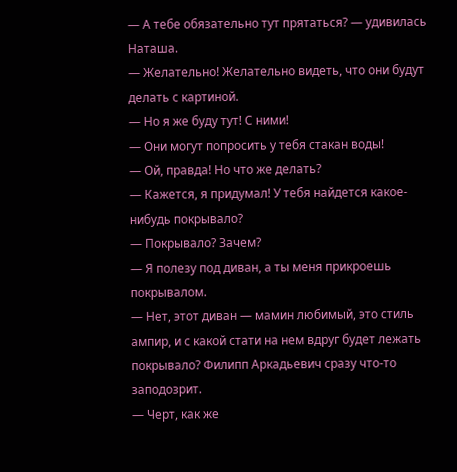— А тебе обязательно тут прятаться? — удивилась Наташа.
— Желательно! Желательно видеть, что они будут делать с картиной.
— Но я же буду тут! С ними!
— Они могут попросить у тебя стакан воды!
— Ой, правда! Но что же делать?
— Кажется, я придумал! У тебя найдется какое-нибудь покрывало?
— Покрывало? Зачем?
— Я полезу под диван, а ты меня прикроешь покрывалом.
— Нет, этот диван — мамин любимый, это стиль ампир, и с какой стати на нем вдруг будет лежать покрывало? Филипп Аркадьевич сразу что-то заподозрит.
— Черт, как же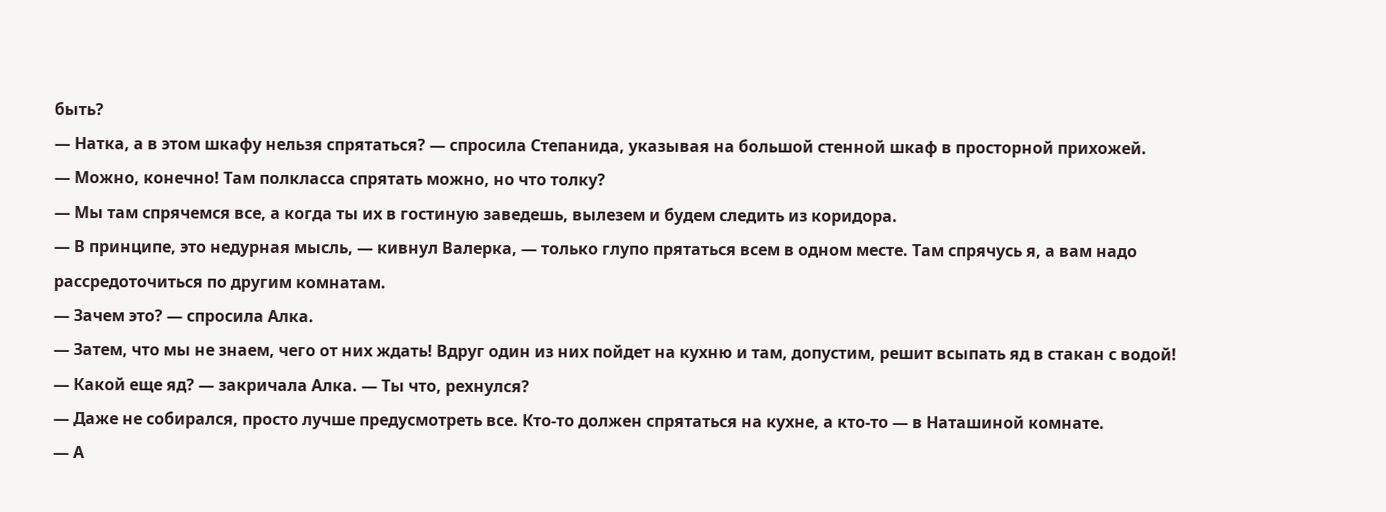быть?
— Натка, а в этом шкафу нельзя спрятаться? — спросила Степанида, указывая на большой стенной шкаф в просторной прихожей.
— Можно, конечно! Там полкласса спрятать можно, но что толку?
— Мы там спрячемся все, а когда ты их в гостиную заведешь, вылезем и будем следить из коридора.
— В принципе, это недурная мысль, — кивнул Валерка, — только глупо прятаться всем в одном месте. Там спрячусь я, а вам надо рассредоточиться по другим комнатам.
— Зачем это? — спросила Алка.
— Затем, что мы не знаем, чего от них ждать! Вдруг один из них пойдет на кухню и там, допустим, решит всыпать яд в стакан с водой!
— Какой еще яд? — закричала Алка. — Ты что, рехнулся?
— Даже не собирался, просто лучше предусмотреть все. Кто-то должен спрятаться на кухне, а кто-то — в Наташиной комнате.
— А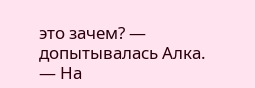это зачем? — допытывалась Алка.
— На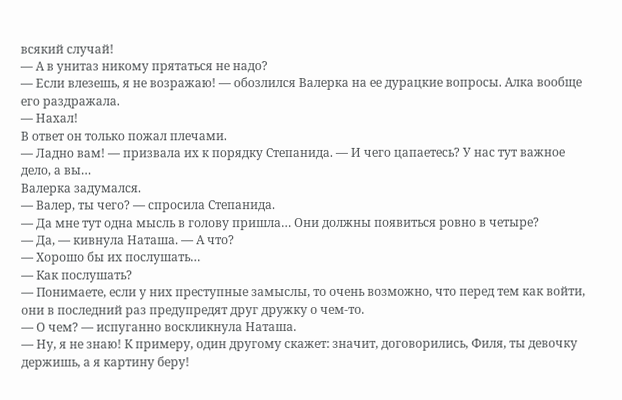всякий случай!
— А в унитаз никому прятаться не надо?
— Если влезешь, я не возражаю! — обозлился Валерка на ее дурацкие вопросы. Алка вообще его раздражала.
— Нахал!
В ответ он только пожал плечами.
— Ладно вам! — призвала их к порядку Степанида. — И чего цапаетесь? У нас тут важное дело, а вы…
Валерка задумался.
— Валер, ты чего? — спросила Степанида.
— Да мне тут одна мысль в голову пришла… Они должны появиться ровно в четыре?
— Да, — кивнула Наташа. — А что?
— Хорошо бы их послушать…
— Как послушать?
— Понимаете, если у них преступные замыслы, то очень возможно, что перед тем как войти, они в последний раз предупредят друг дружку о чем-то.
— О чем? — испуганно воскликнула Наташа.
— Ну, я не знаю! К примеру, один другому скажет: значит, договорились, Филя, ты девочку держишь, а я картину беру!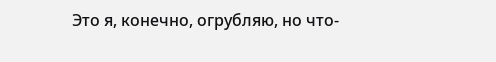Это я, конечно, огрубляю, но что-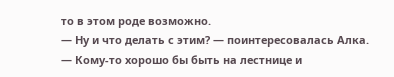то в этом роде возможно.
— Ну и что делать с этим? — поинтересовалась Алка.
— Кому-то хорошо бы быть на лестнице и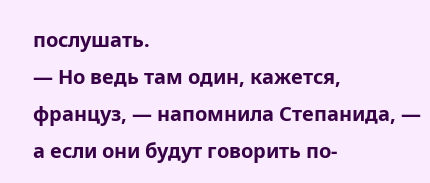послушать.
— Но ведь там один, кажется, француз, — напомнила Степанида, — а если они будут говорить по-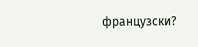французски?